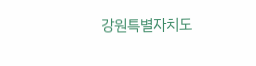강원특별자치도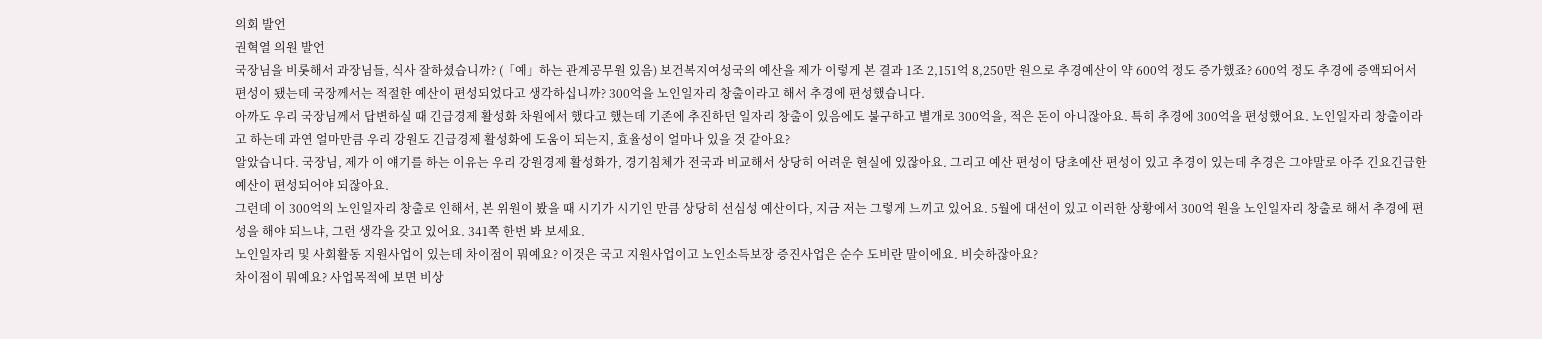의회 발언
권혁열 의원 발언
국장님을 비롯해서 과장님들, 식사 잘하셨습니까? (「예」하는 관계공무원 있음) 보건복지여성국의 예산을 제가 이렇게 본 결과 1조 2,151억 8,250만 원으로 추경예산이 약 600억 정도 증가했죠? 600억 정도 추경에 증액되어서 편성이 됐는데 국장께서는 적절한 예산이 편성되었다고 생각하십니까? 300억을 노인일자리 창출이라고 해서 추경에 편성했습니다.
아까도 우리 국장님께서 답변하실 때 긴급경제 활성화 차원에서 했다고 했는데 기존에 추진하던 일자리 창출이 있음에도 불구하고 별개로 300억을, 적은 돈이 아니잖아요. 특히 추경에 300억을 편성했어요. 노인일자리 창출이라고 하는데 과연 얼마만큼 우리 강원도 긴급경제 활성화에 도움이 되는지, 효율성이 얼마나 있을 것 같아요?
알았습니다. 국장님, 제가 이 얘기를 하는 이유는 우리 강원경제 활성화가, 경기침체가 전국과 비교해서 상당히 어려운 현실에 있잖아요. 그리고 예산 편성이 당초예산 편성이 있고 추경이 있는데 추경은 그야말로 아주 긴요긴급한 예산이 편성되어야 되잖아요.
그런데 이 300억의 노인일자리 창출로 인해서, 본 위원이 봤을 때 시기가 시기인 만큼 상당히 선심성 예산이다, 지금 저는 그렇게 느끼고 있어요. 5월에 대선이 있고 이러한 상황에서 300억 원을 노인일자리 창출로 해서 추경에 편성을 해야 되느냐, 그런 생각을 갖고 있어요. 341쪽 한번 봐 보세요.
노인일자리 및 사회활동 지원사업이 있는데 차이점이 뭐예요? 이것은 국고 지원사업이고 노인소득보장 증진사업은 순수 도비란 말이에요. 비슷하잖아요?
차이점이 뭐예요? 사업목적에 보면 비상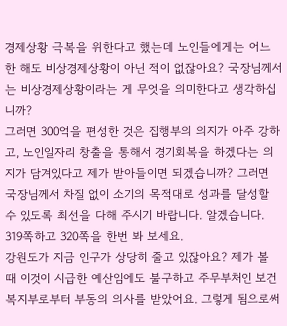경제상황 극복을 위한다고 했는데 노인들에게는 어느 한 해도 비상경제상황이 아닌 적이 없잖아요? 국장님께서는 비상경제상황이라는 게 무엇을 의미한다고 생각하십니까?
그러면 300억을 편성한 것은 집행부의 의지가 아주 강하고, 노인일자리 창출을 통해서 경기회복을 하겠다는 의지가 담겨있다고 제가 받아들이면 되겠습니까? 그러면 국장님께서 차질 없이 소기의 목적대로 성과를 달성할 수 있도록 최선을 다해 주시기 바랍니다. 알겠습니다. 319쪽하고 320쪽을 한번 봐 보세요.
강원도가 지금 인구가 상당히 줄고 있잖아요? 제가 볼 때 이것이 시급한 예산임에도 불구하고 주무부처인 보건복지부로부터 부동의 의사를 받았어요. 그렇게 됨으로써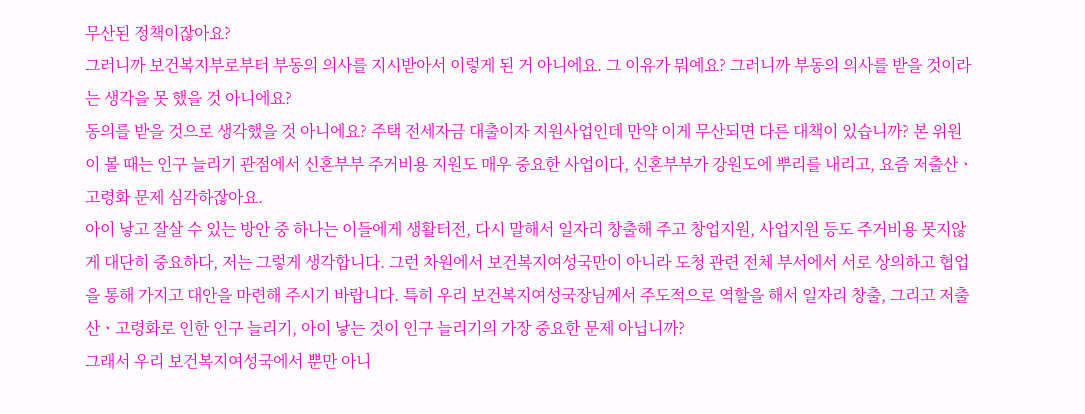무산된 정책이잖아요?
그러니까 보건복지부로부터 부동의 의사를 지시받아서 이렇게 된 거 아니에요. 그 이유가 뭐예요? 그러니까 부동의 의사를 받을 것이라는 생각을 못 했을 것 아니에요?
동의를 받을 것으로 생각했을 것 아니에요? 주택 전세자금 대출이자 지원사업인데 만약 이게 무산되면 다른 대책이 있습니까? 본 위원이 볼 때는 인구 늘리기 관점에서 신혼부부 주거비용 지원도 매우 중요한 사업이다, 신혼부부가 강원도에 뿌리를 내리고, 요즘 저출산ㆍ고령화 문제 심각하잖아요.
아이 낳고 잘살 수 있는 방안 중 하나는 이들에게 생활터전, 다시 말해서 일자리 창출해 주고 창업지원, 사업지원 등도 주거비용 못지않게 대단히 중요하다, 저는 그렇게 생각합니다. 그런 차원에서 보건복지여성국만이 아니라 도청 관련 전체 부서에서 서로 상의하고 협업을 통해 가지고 대안을 마련해 주시기 바랍니다. 특히 우리 보건복지여성국장님께서 주도적으로 역할을 해서 일자리 창출, 그리고 저출산ㆍ고령화로 인한 인구 늘리기, 아이 낳는 것이 인구 늘리기의 가장 중요한 문제 아닙니까?
그래서 우리 보건복지여성국에서 뿐만 아니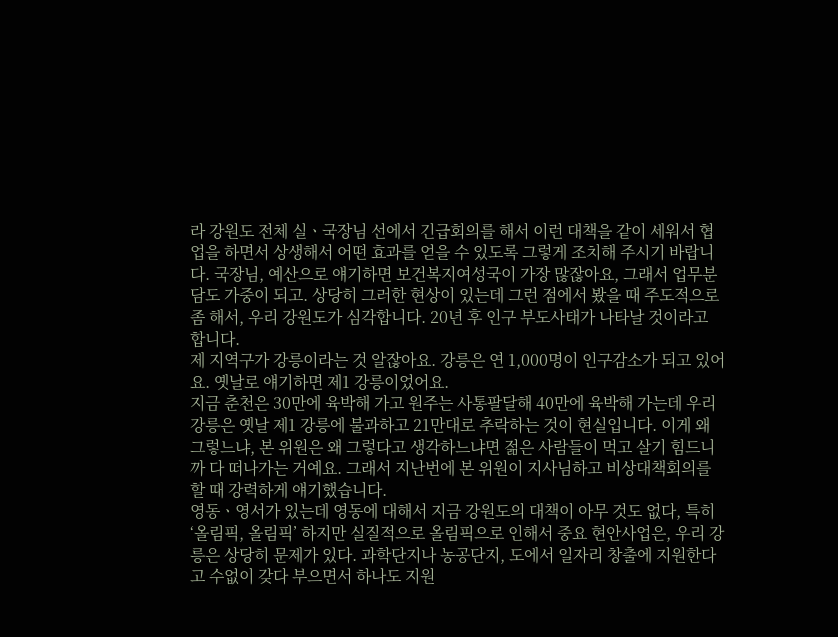라 강원도 전체 실ㆍ국장님 선에서 긴급회의를 해서 이런 대책을 같이 세워서 협업을 하면서 상생해서 어떤 효과를 얻을 수 있도록 그렇게 조치해 주시기 바랍니다. 국장님, 예산으로 얘기하면 보건복지여성국이 가장 많잖아요, 그래서 업무분담도 가중이 되고. 상당히 그러한 현상이 있는데 그런 점에서 봤을 때 주도적으로 좀 해서, 우리 강원도가 심각합니다. 20년 후 인구 부도사태가 나타날 것이라고 합니다.
제 지역구가 강릉이라는 것 알잖아요. 강릉은 연 1,000명이 인구감소가 되고 있어요. 옛날로 얘기하면 제1 강릉이었어요.
지금 춘천은 30만에 육박해 가고 원주는 사통팔달해 40만에 육박해 가는데 우리 강릉은 옛날 제1 강릉에 불과하고 21만대로 추락하는 것이 현실입니다. 이게 왜 그렇느냐, 본 위원은 왜 그렇다고 생각하느냐면 젊은 사람들이 먹고 살기 힘드니까 다 떠나가는 거예요. 그래서 지난번에 본 위원이 지사님하고 비상대책회의를 할 때 강력하게 얘기했습니다.
영동ㆍ영서가 있는데 영동에 대해서 지금 강원도의 대책이 아무 것도 없다, 특히 ‘올림픽, 올림픽’ 하지만 실질적으로 올림픽으로 인해서 중요 현안사업은, 우리 강릉은 상당히 문제가 있다. 과학단지나 농공단지, 도에서 일자리 창출에 지원한다고 수없이 갖다 부으면서 하나도 지원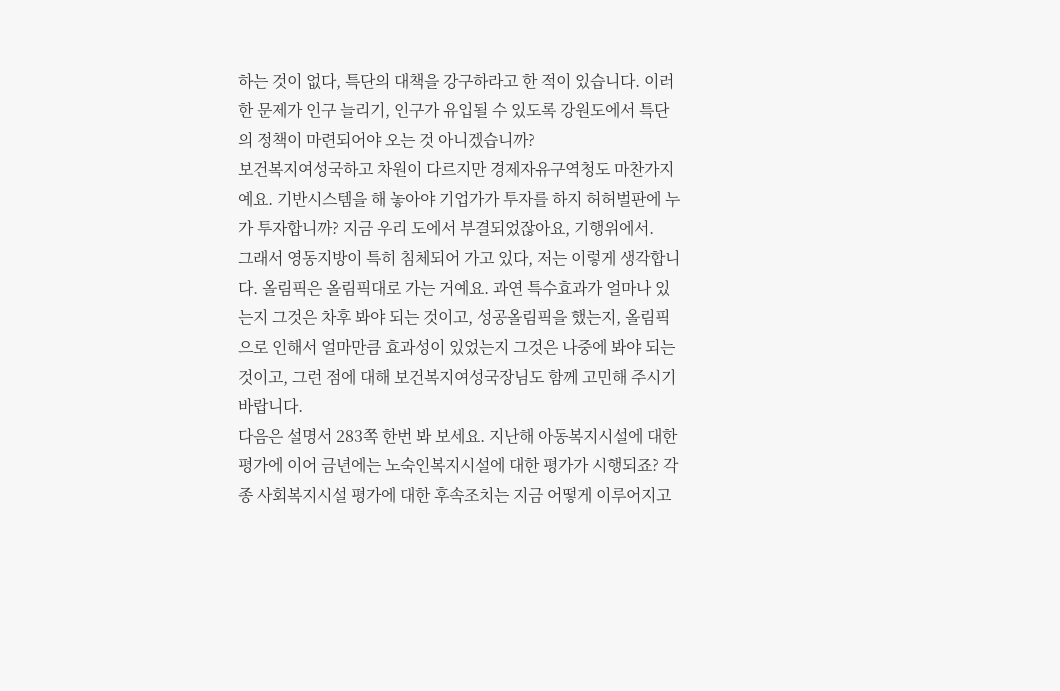하는 것이 없다, 특단의 대책을 강구하라고 한 적이 있습니다. 이러한 문제가 인구 늘리기, 인구가 유입될 수 있도록 강원도에서 특단의 정책이 마련되어야 오는 것 아니겠습니까?
보건복지여성국하고 차원이 다르지만 경제자유구역청도 마찬가지예요. 기반시스템을 해 놓아야 기업가가 투자를 하지 허허벌판에 누가 투자합니까? 지금 우리 도에서 부결되었잖아요, 기행위에서.
그래서 영동지방이 특히 침체되어 가고 있다, 저는 이렇게 생각합니다. 올림픽은 올림픽대로 가는 거예요. 과연 특수효과가 얼마나 있는지 그것은 차후 봐야 되는 것이고, 성공올림픽을 했는지, 올림픽으로 인해서 얼마만큼 효과성이 있었는지 그것은 나중에 봐야 되는 것이고, 그런 점에 대해 보건복지여성국장님도 함께 고민해 주시기 바랍니다.
다음은 설명서 283쪽 한번 봐 보세요. 지난해 아동복지시설에 대한 평가에 이어 금년에는 노숙인복지시설에 대한 평가가 시행되죠? 각종 사회복지시설 평가에 대한 후속조치는 지금 어떻게 이루어지고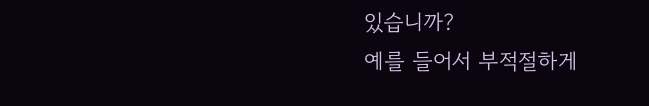있습니까?
예를 들어서 부적절하게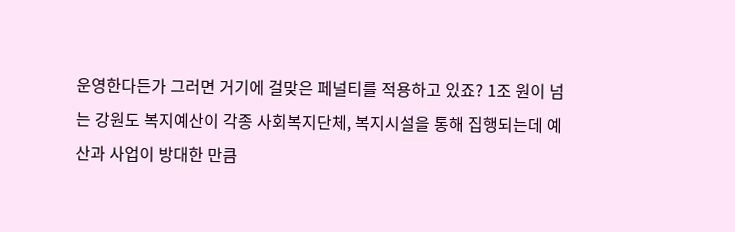운영한다든가 그러면 거기에 걸맞은 페널티를 적용하고 있죠? 1조 원이 넘는 강원도 복지예산이 각종 사회복지단체, 복지시설을 통해 집행되는데 예산과 사업이 방대한 만큼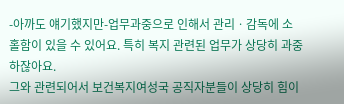-아까도 얘기했지만-업무과중으로 인해서 관리ㆍ감독에 소홀함이 있을 수 있어요. 특히 복지 관련된 업무가 상당히 과중하잖아요.
그와 관련되어서 보건복지여성국 공직자분들이 상당히 힘이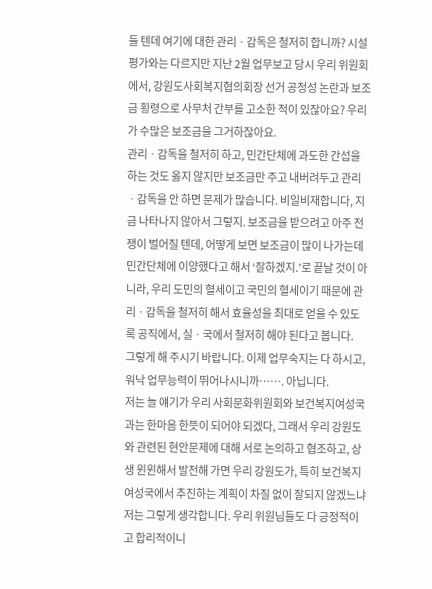들 텐데 여기에 대한 관리ㆍ감독은 철저히 합니까? 시설 평가와는 다르지만 지난 2월 업무보고 당시 우리 위원회에서, 강원도사회복지협의회장 선거 공정성 논란과 보조금 횡령으로 사무처 간부를 고소한 적이 있잖아요? 우리가 수많은 보조금을 그거하잖아요.
관리ㆍ감독을 철저히 하고, 민간단체에 과도한 간섭을 하는 것도 옳지 않지만 보조금만 주고 내버려두고 관리ㆍ감독을 안 하면 문제가 많습니다. 비일비재합니다, 지금 나타나지 않아서 그렇지. 보조금을 받으려고 아주 전쟁이 벌어질 텐데, 어떻게 보면 보조금이 많이 나가는데 민간단체에 이양했다고 해서 ‘잘하겠지.’로 끝날 것이 아니라, 우리 도민의 혈세이고 국민의 혈세이기 때문에 관리ㆍ감독을 철저히 해서 효율성을 최대로 얻을 수 있도록 공직에서, 실ㆍ국에서 철저히 해야 된다고 봅니다.
그렇게 해 주시기 바랍니다. 이제 업무숙지는 다 하시고, 워낙 업무능력이 뛰어나시니까……. 아닙니다.
저는 늘 얘기가 우리 사회문화위원회와 보건복지여성국과는 한마음 한뜻이 되어야 되겠다, 그래서 우리 강원도와 관련된 현안문제에 대해 서로 논의하고 협조하고, 상생 윈윈해서 발전해 가면 우리 강원도가, 특히 보건복지여성국에서 추진하는 계획이 차질 없이 잘되지 않겠느냐 저는 그렇게 생각합니다. 우리 위원님들도 다 긍정적이고 합리적이니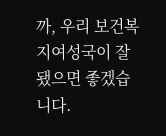까, 우리 보건복지여성국이 잘됐으면 좋겠습니다.